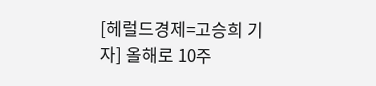[헤럴드경제=고승희 기자] 올해로 10주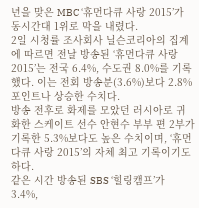년을 맞은 MBC ‘휴먼다큐 사랑 2015’가 동시간대 1위로 막을 내렸다.
2일 시청률 조사회사 닐슨코리아의 집계에 따르면 전날 방송된 ‘휴먼다큐 사랑 2015’는 전국 6.4%, 수도권 8.0%를 기록했다. 이는 전회 방송분(3.6%)보다 2.8% 포인트나 상승한 수치다.
방송 전후로 화제를 모았던 러시아로 귀화한 스케이트 선수 안현수 부부 편 2부가 기록한 5.3%보다도 높은 수치이며, ‘휴먼다큐 사랑 2015’의 자체 최고 기록이기도 하다.
같은 시간 방송된 SBS ‘힐링캠프’가 3.4%,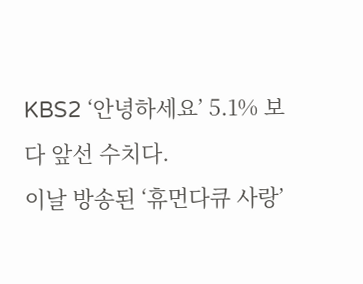KBS2 ‘안녕하세요’ 5.1% 보다 앞선 수치다.
이날 방송된 ‘휴먼다큐 사랑’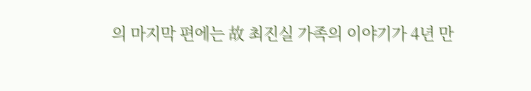의 마지막 편에는 故 최진실 가족의 이야기가 4년 만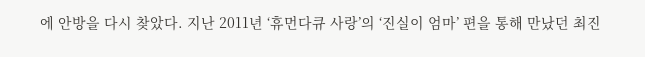에 안방을 다시 찾았다. 지난 2011년 ‘휴먼다큐 사랑’의 ‘진실이 엄마’ 편을 통해 만났던 최진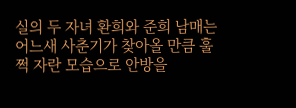실의 두 자녀 환희와 준희 남매는 어느새 사춘기가 찾아올 만큼 훌쩍 자란 모습으로 안방을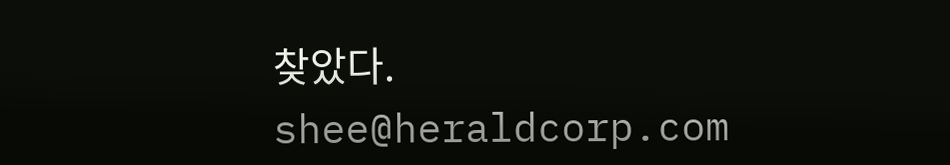찾았다.
shee@heraldcorp.com